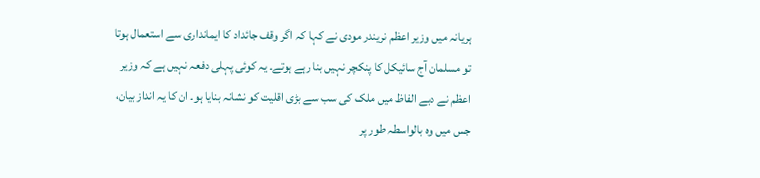ہریانہ میں وزیر اعظم نریندر مودی نے کہا کہ اگر وقف جائداد کا ایمانداری سے استعمال ہوتا تو مسلمان آج سائیکل کا پنکچر نہیں بنا رہے ہوتے۔ یہ کوئی پہلی دفعہ نہیں ہے کہ وزیر اعظم نے دبے الفاظ میں ملک کی سب سے بڑی اقلیت کو نشانہ بنایا ہو۔ ان کا یہ انداز بیان، جس میں وہ بالواسطہ طور پر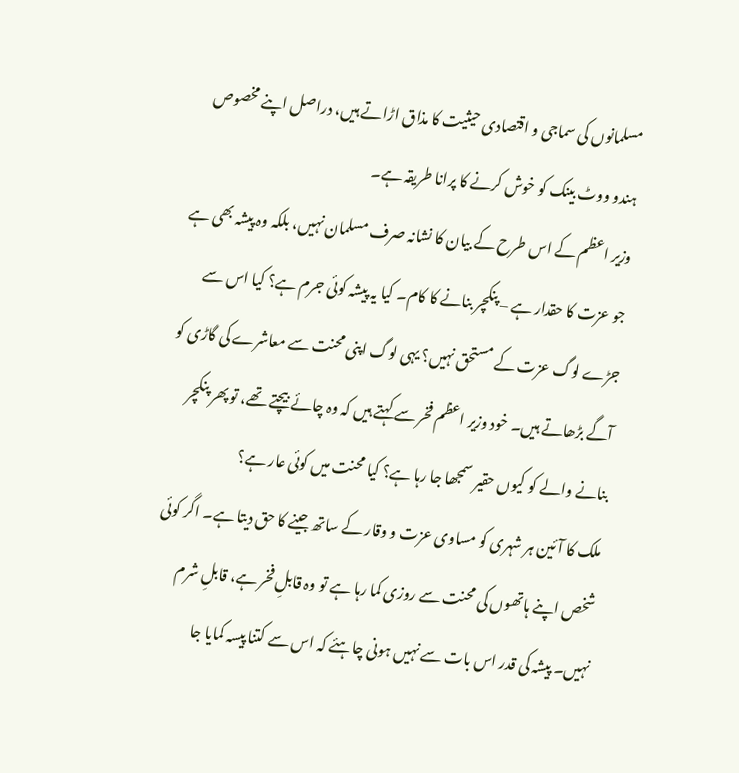مسلمانوں کی سماجی و اقتصادی حیثیت کا مذاق اڑاتے ہیں، دراصل اپنے مخصوص ہندو ووٹ بینک کو خوش کرنے کا پرانا طریقہ ہے۔
وزیر اعظم کے اس طرح کے بیان کا نشانہ صرف مسلمان نہیں، بلکہ وہ پیشہ بھی ہے جو عزت کا حقدار ہے – پنکچر بنانے کا کام۔ کیا یہ پیشہ کوئی جرم ہے؟ کیا اس سے جڑے لوگ عزت کے مستحق نہیں؟ یہی لوگ اپنی محنت سے معاشرے کی گاڑی کو آگے بڑھاتے ہیں۔ خود وزیر اعظم فخر سے کہتے ہیں کہ وہ چائے بیچتے تھے، تو پھر پنکچر بنانے والے کو کیوں حقیر سمجھا جا رہا ہے؟ کیا محنت میں کوئی عار ہے؟
ملک کا آئین ہر شہری کو مساوی عزت و وقار کے ساتھ جینے کا حق دیتا ہے۔ اگر کوئی شخص اپنے ہاتھوں کی محنت سے روزی کما رہا ہے تو وہ قابلِ فخر ہے، قابلِ شرم نہیں۔ پیشہ کی قدر اس بات سے نہیں ہونی چاہئے کہ اس سے کتنا پیسہ کمایا جا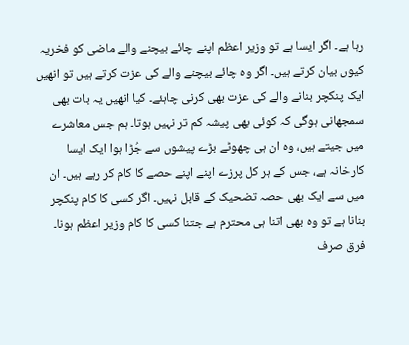رہا ہے۔ اگر ایسا ہے تو وزیر اعظم اپنے چائے بیچنے والے ماضی کو فخریہ کیوں بیان کرتے ہیں۔ اگر وہ چائے بیچنے والے کی عزت کرتے ہیں تو انھیں ایک پنکچر بنانے والے کی عزت بھی کرنی چاہئے۔ کیا انھیں یہ بات بھی سمجھانی ہوگی کہ کوئی بھی پیشہ کم تر نہیں ہوتا۔ ہم جس معاشرے میں جیتے ہیں، وہ ان ہی چھوٹے بڑے پیشوں سے جُڑا ہوا ایک ایسا کارخانہ ہے، جس کے ہر کل پرزے اپنے اپنے حصے کا کام کر رہے ہیں۔ ان میں سے ایک بھی حصہ تضحیک کے قابل نہیں۔ اگر کسی کا کام پنکچر بنانا ہے تو وہ بھی اتنا ہی محترم ہے جتنا کسی کا کام وزیر اعظم ہونا۔ فرق صرف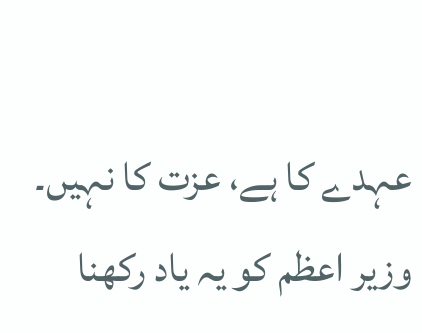عہدے کا ہے، عزت کا نہیں۔
وزیر اعظم کو یہ یاد رکھنا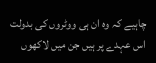چاہیے کہ وہ ان ہی ووٹروں کی بدولت اس عہدے پر ہیں جن میں لاکھوں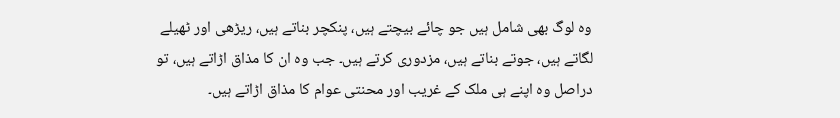وہ لوگ بھی شامل ہیں جو چائے بیچتے ہیں، پنکچر بناتے ہیں، ریڑھی اور ٹھیلے لگاتے ہیں، جوتے بناتے ہیں، مزدوری کرتے ہیں۔ جب وہ ان کا مذاق اڑاتے ہیں، تو دراصل وہ اپنے ہی ملک کے غریب اور محنتی عوام کا مذاق اڑاتے ہیں۔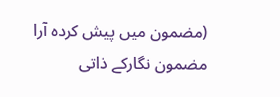(مضمون میں پیش کردہ آرا مضمون نگارکے ذاتی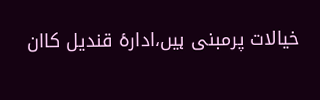خیالات پرمبنی ہیں،ادارۂ قندیل کاان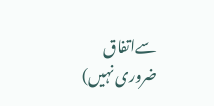سےاتفاق ضروری نہیں)